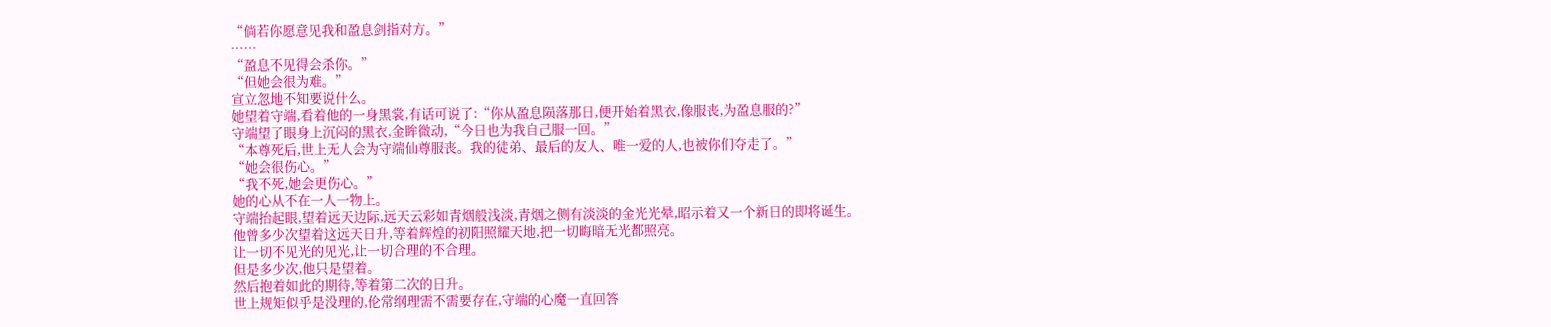“倘若你愿意见我和盈息剑指对方。”
……
“盈息不见得会杀你。”
“但她会很为难。”
宣立忽地不知要说什么。
她望着守端,看着他的一身黑裳,有话可说了:“你从盈息陨落那日,便开始着黑衣,像服丧,为盈息服的?”
守端望了眼身上沉闷的黑衣,金眸微动,“今日也为我自己服一回。”
“本尊死后,世上无人会为守端仙尊服丧。我的徒弟、最后的友人、唯一爱的人,也被你们夺走了。”
“她会很伤心。”
“我不死,她会更伤心。”
她的心从不在一人一物上。
守端抬起眼,望着远天边际,远天云彩如青烟般浅淡,青烟之侧有淡淡的金光光晕,昭示着又一个新日的即将诞生。
他曾多少次望着这远天日升,等着辉煌的初阳照耀天地,把一切晦暗无光都照亮。
让一切不见光的见光,让一切合理的不合理。
但是多少次,他只是望着。
然后抱着如此的期待,等着第二次的日升。
世上规矩似乎是没理的,伦常纲理需不需要存在,守端的心魔一直回答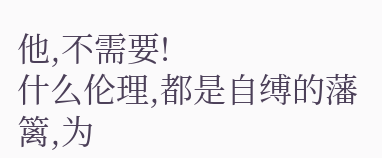他,不需要!
什么伦理,都是自缚的藩篱,为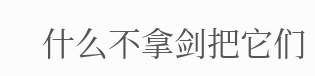什么不拿剑把它们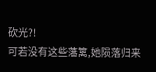砍光?!
可若没有这些藩篱,她陨落归来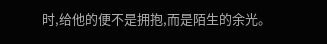时,给他的便不是拥抱,而是陌生的余光。